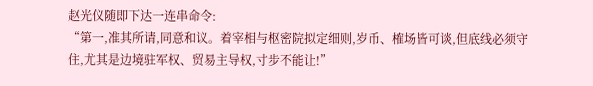赵光仪随即下达一连串命令:
“第一,准其所请,同意和议。着宰相与枢密院拟定细则,岁币、榷场皆可谈,但底线必须守住,尤其是边境驻军权、贸易主导权,寸步不能让!”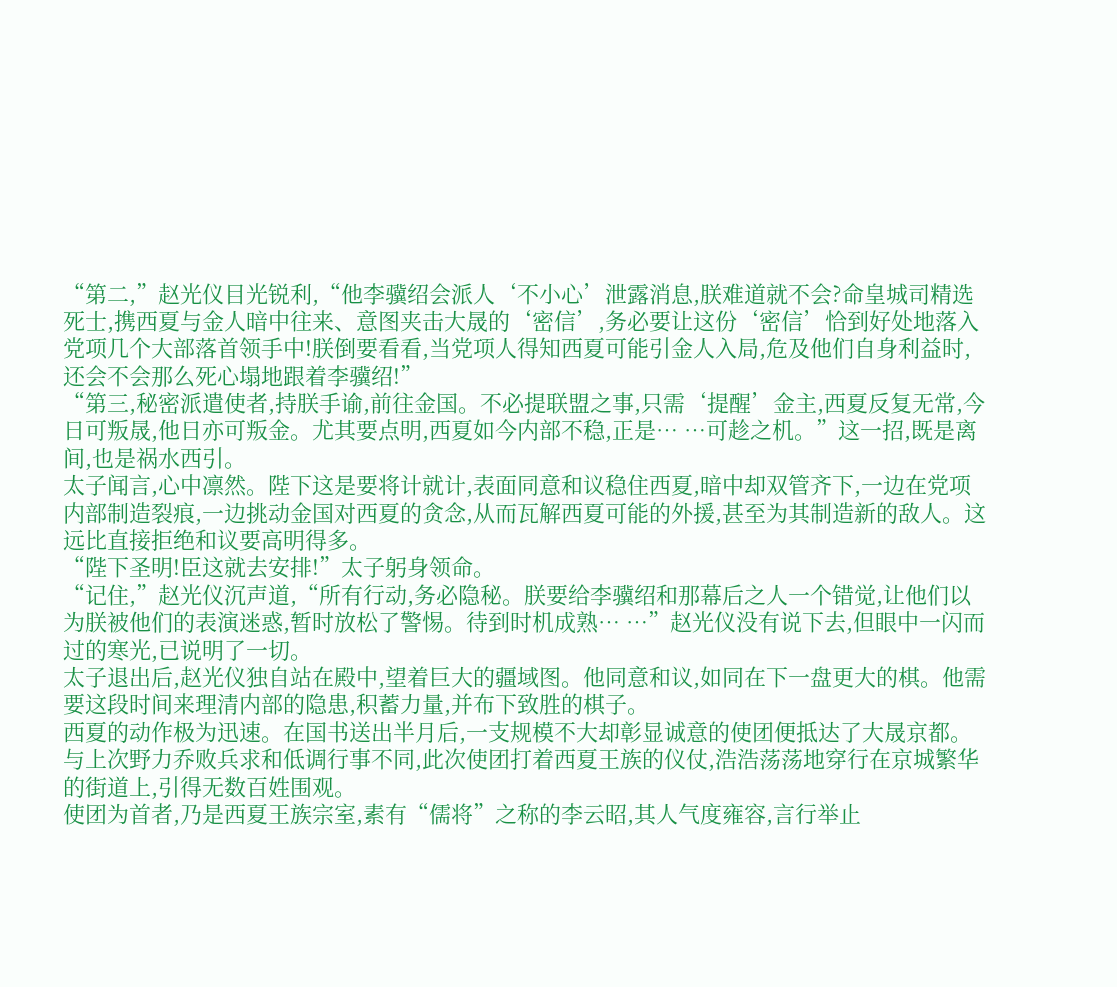“第二,”赵光仪目光锐利,“他李骥绍会派人‘不小心’泄露消息,朕难道就不会?命皇城司精选死士,携西夏与金人暗中往来、意图夹击大晟的‘密信’,务必要让这份‘密信’恰到好处地落入党项几个大部落首领手中!朕倒要看看,当党项人得知西夏可能引金人入局,危及他们自身利益时,还会不会那么死心塌地跟着李骥绍!”
“第三,秘密派遣使者,持朕手谕,前往金国。不必提联盟之事,只需‘提醒’金主,西夏反复无常,今日可叛晟,他日亦可叛金。尤其要点明,西夏如今内部不稳,正是… …可趁之机。”这一招,既是离间,也是祸水西引。
太子闻言,心中凛然。陛下这是要将计就计,表面同意和议稳住西夏,暗中却双管齐下,一边在党项内部制造裂痕,一边挑动金国对西夏的贪念,从而瓦解西夏可能的外援,甚至为其制造新的敌人。这远比直接拒绝和议要高明得多。
“陛下圣明!臣这就去安排!”太子躬身领命。
“记住,”赵光仪沉声道,“所有行动,务必隐秘。朕要给李骥绍和那幕后之人一个错觉,让他们以为朕被他们的表演迷惑,暂时放松了警惕。待到时机成熟… …”赵光仪没有说下去,但眼中一闪而过的寒光,已说明了一切。
太子退出后,赵光仪独自站在殿中,望着巨大的疆域图。他同意和议,如同在下一盘更大的棋。他需要这段时间来理清内部的隐患,积蓄力量,并布下致胜的棋子。
西夏的动作极为迅速。在国书送出半月后,一支规模不大却彰显诚意的使团便抵达了大晟京都。
与上次野力乔败兵求和低调行事不同,此次使团打着西夏王族的仪仗,浩浩荡荡地穿行在京城繁华的街道上,引得无数百姓围观。
使团为首者,乃是西夏王族宗室,素有“儒将”之称的李云昭,其人气度雍容,言行举止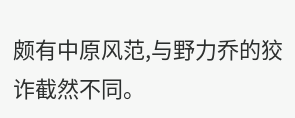颇有中原风范,与野力乔的狡诈截然不同。